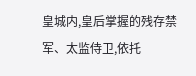皇城内,皇后掌握的残存禁军、太监侍卫,依托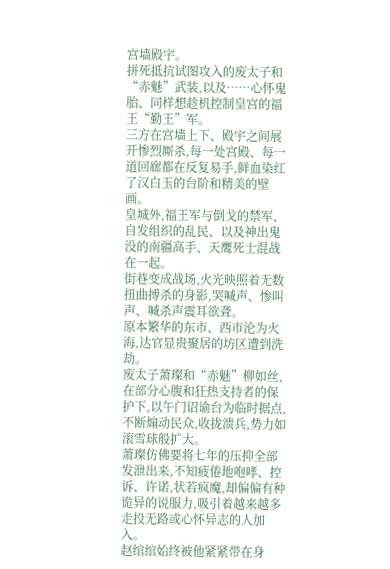宫墙殿宇。
拼死抵抗试图攻入的废太子和“赤魅”武装,以及……心怀鬼胎、同样想趁机控制皇宫的福王“勤王”军。
三方在宫墙上下、殿宇之间展开惨烈厮杀,每一处宫殿、每一道回廊都在反复易手,鲜血染红了汉白玉的台阶和精美的壁画。
皇城外,福王军与倒戈的禁军、自发组织的乱民、以及神出鬼没的南疆高手、天鹰死士混战在一起。
街巷变成战场,火光映照着无数扭曲搏杀的身影,哭喊声、惨叫声、喊杀声震耳欲聋。
原本繁华的东市、西市沦为火海,达官显贵聚居的坊区遭到洗劫。
废太子萧璨和“赤魅”柳如丝,在部分心腹和狂热支持者的保护下,以午门诏谕台为临时据点,不断煽动民众,收拢溃兵,势力如滚雪球般扩大。
萧璨仿佛要将七年的压抑全部发泄出来,不知疲倦地咆哮、控诉、许诺,状若疯魔,却偏偏有种诡异的说服力,吸引着越来越多走投无路或心怀异志的人加入。
赵绾绾始终被他紧紧带在身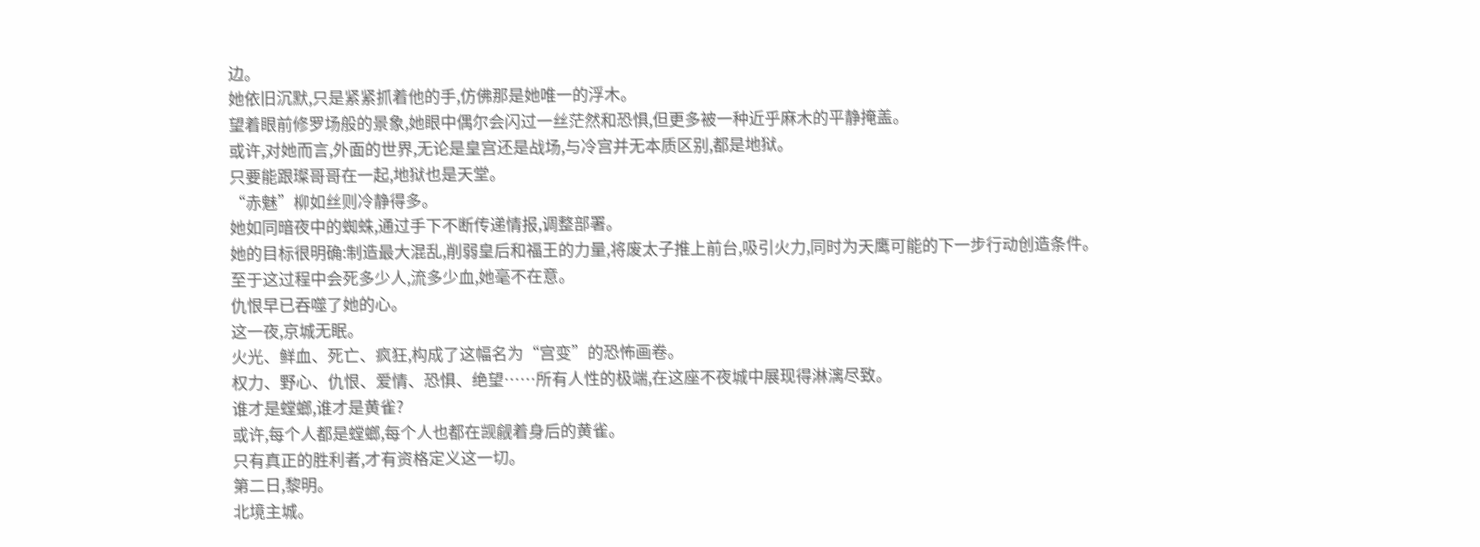边。
她依旧沉默,只是紧紧抓着他的手,仿佛那是她唯一的浮木。
望着眼前修罗场般的景象,她眼中偶尔会闪过一丝茫然和恐惧,但更多被一种近乎麻木的平静掩盖。
或许,对她而言,外面的世界,无论是皇宫还是战场,与冷宫并无本质区别,都是地狱。
只要能跟璨哥哥在一起,地狱也是天堂。
“赤魅”柳如丝则冷静得多。
她如同暗夜中的蜘蛛,通过手下不断传递情报,调整部署。
她的目标很明确:制造最大混乱,削弱皇后和福王的力量,将废太子推上前台,吸引火力,同时为天鹰可能的下一步行动创造条件。
至于这过程中会死多少人,流多少血,她毫不在意。
仇恨早已吞噬了她的心。
这一夜,京城无眠。
火光、鲜血、死亡、疯狂,构成了这幅名为“宫变”的恐怖画卷。
权力、野心、仇恨、爱情、恐惧、绝望……所有人性的极端,在这座不夜城中展现得淋漓尽致。
谁才是螳螂,谁才是黄雀?
或许,每个人都是螳螂,每个人也都在觊觎着身后的黄雀。
只有真正的胜利者,才有资格定义这一切。
第二日,黎明。
北境主城。